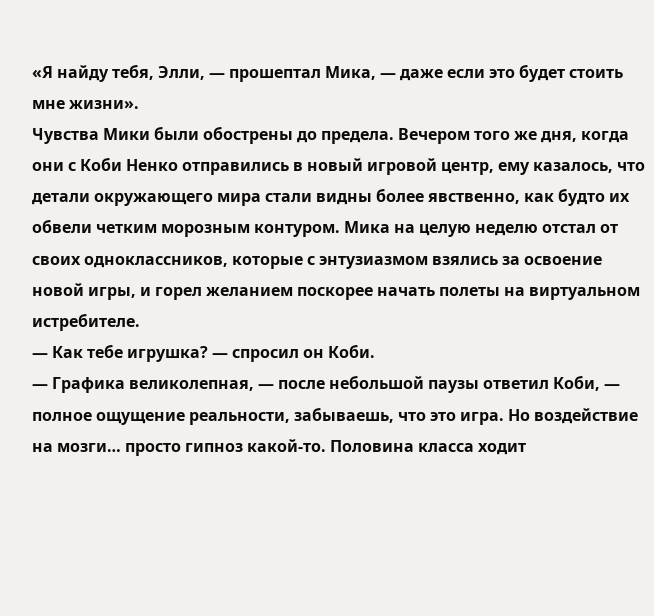«Я найду тебя, Элли, — прошептал Мика, — даже если это будет стоить мне жизни».
Чувства Мики были обострены до предела. Вечером того же дня, когда они с Коби Ненко отправились в новый игровой центр, ему казалось, что детали окружающего мира стали видны более явственно, как будто их обвели четким морозным контуром. Мика на целую неделю отстал от своих одноклассников, которые с энтузиазмом взялись за освоение новой игры, и горел желанием поскорее начать полеты на виртуальном истребителе.
— Как тебе игрушка? — спросил он Коби.
— Графика великолепная, — после небольшой паузы ответил Коби, — полное ощущение реальности, забываешь, что это игра. Но воздействие на мозги… просто гипноз какой-то. Половина класса ходит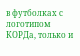в футболках с логотипом КОРДа, только и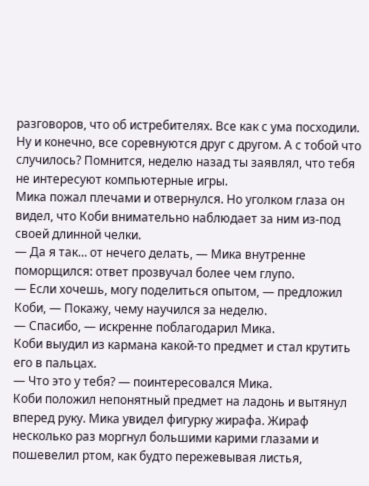разговоров, что об истребителях. Все как с ума посходили. Ну и конечно, все соревнуются друг с другом. А с тобой что случилось? Помнится, неделю назад ты заявлял, что тебя не интересуют компьютерные игры.
Мика пожал плечами и отвернулся. Но уголком глаза он видел, что Коби внимательно наблюдает за ним из-под своей длинной челки.
— Да я так… от нечего делать, — Мика внутренне поморщился: ответ прозвучал более чем глупо.
— Если хочешь, могу поделиться опытом, — предложил Коби, — Покажу, чему научился за неделю.
— Спасибо, — искренне поблагодарил Мика.
Коби выудил из кармана какой-то предмет и стал крутить его в пальцах.
— Что это у тебя? — поинтересовался Мика.
Коби положил непонятный предмет на ладонь и вытянул вперед руку. Мика увидел фигурку жирафа. Жираф несколько раз моргнул большими карими глазами и пошевелил ртом, как будто пережевывая листья,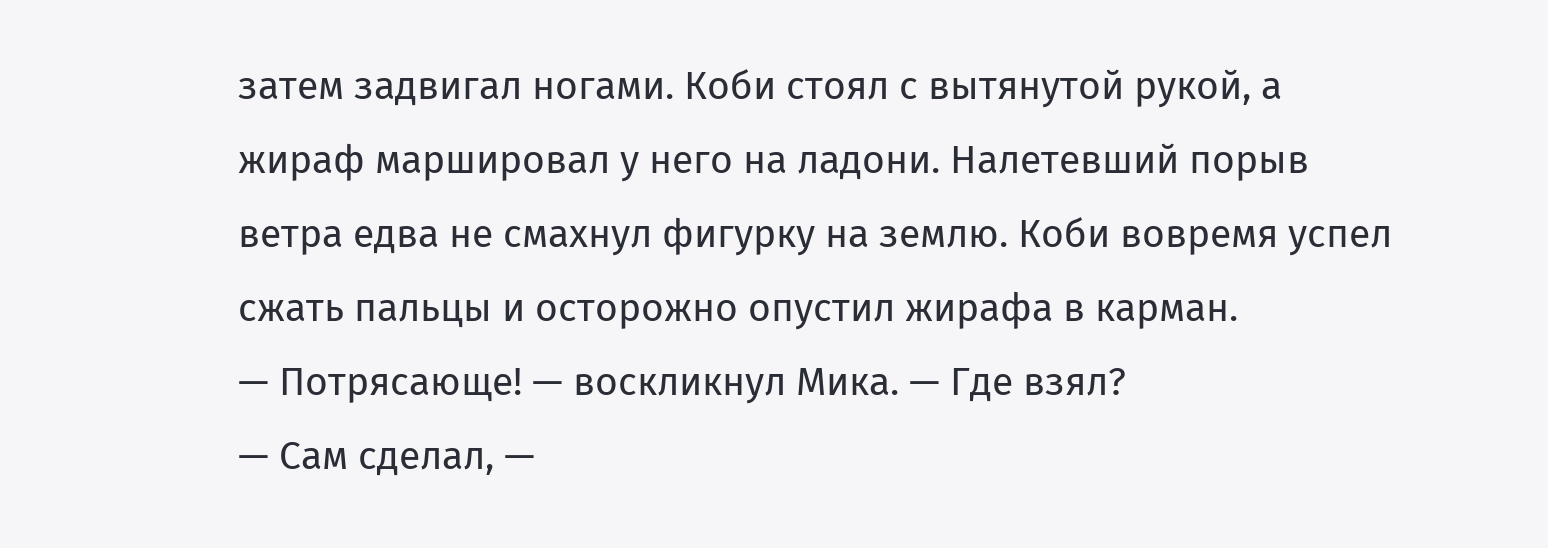затем задвигал ногами. Коби стоял с вытянутой рукой, а жираф маршировал у него на ладони. Налетевший порыв ветра едва не смахнул фигурку на землю. Коби вовремя успел сжать пальцы и осторожно опустил жирафа в карман.
— Потрясающе! — воскликнул Мика. — Где взял?
— Сам сделал, —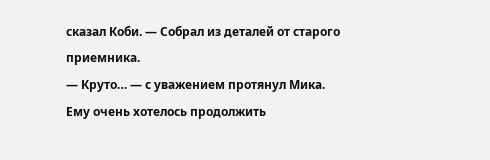сказал Коби. — Собрал из деталей от старого приемника.
— Круто… — с уважением протянул Мика.
Ему очень хотелось продолжить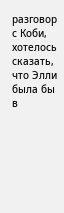разговор с Коби, хотелось сказать, что Элли была бы в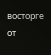восторге от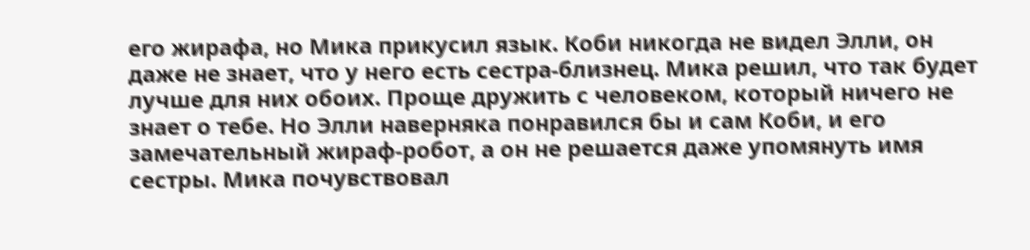его жирафа, но Мика прикусил язык. Коби никогда не видел Элли, он даже не знает, что у него есть сестра-близнец. Мика решил, что так будет лучше для них обоих. Проще дружить с человеком, который ничего не знает о тебе. Но Элли наверняка понравился бы и сам Коби, и его замечательный жираф-робот, а он не решается даже упомянуть имя сестры. Мика почувствовал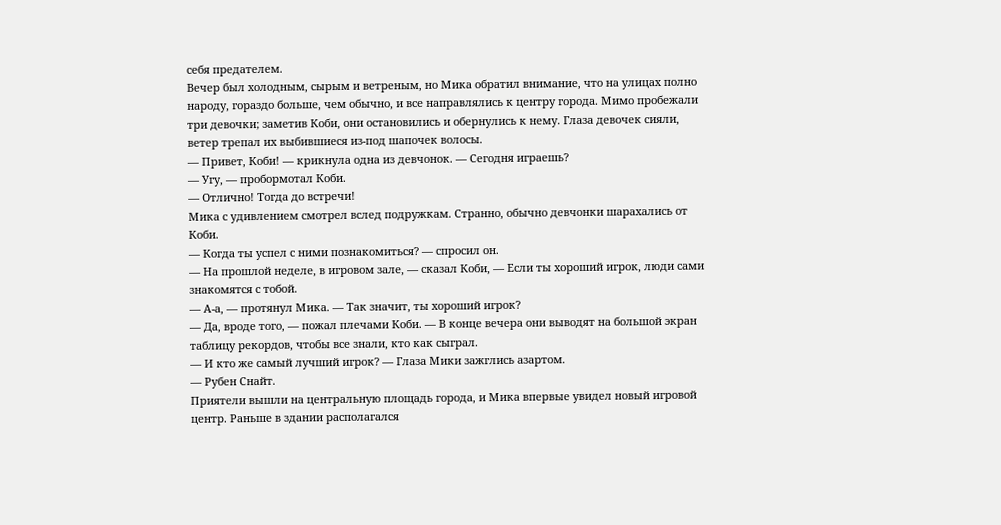себя предателем.
Вечер был холодным, сырым и ветреным, но Мика обратил внимание, что на улицах полно народу, гораздо больше, чем обычно, и все направлялись к центру города. Мимо пробежали три девочки; заметив Коби, они остановились и обернулись к нему. Глаза девочек сияли, ветер трепал их выбившиеся из-под шапочек волосы.
— Привет, Коби! — крикнула одна из девчонок. — Сегодня играешь?
— Угу, — пробормотал Коби.
— Отлично! Тогда до встречи!
Мика с удивлением смотрел вслед подружкам. Странно, обычно девчонки шарахались от Коби.
— Когда ты успел с ними познакомиться? — спросил он.
— На прошлой неделе, в игровом зале, — сказал Коби, — Если ты хороший игрок, люди сами знакомятся с тобой.
— А-а, — протянул Мика. — Так значит, ты хороший игрок?
— Да, вроде того, — пожал плечами Коби. — В конце вечера они выводят на большой экран таблицу рекордов, чтобы все знали, кто как сыграл.
— И кто же самый лучший игрок? — Глаза Мики зажглись азартом.
— Рубен Снайт.
Приятели вышли на центральную площадь города, и Мика впервые увидел новый игровой центр. Раньше в здании располагался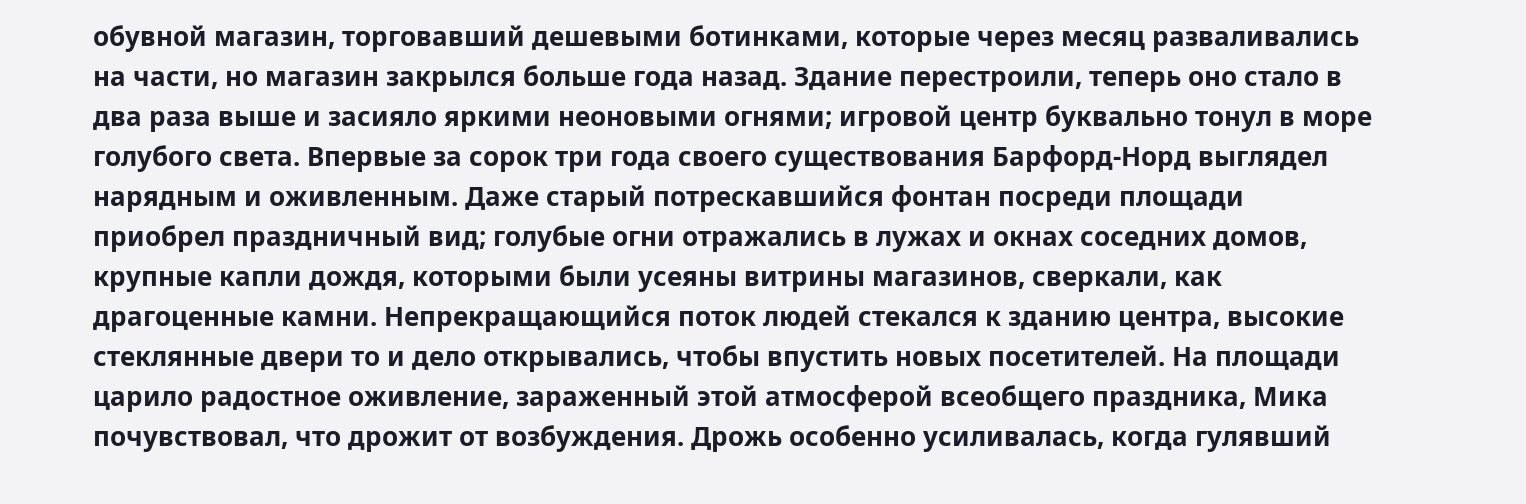обувной магазин, торговавший дешевыми ботинками, которые через месяц разваливались на части, но магазин закрылся больше года назад. Здание перестроили, теперь оно стало в два раза выше и засияло яркими неоновыми огнями; игровой центр буквально тонул в море голубого света. Впервые за сорок три года своего существования Барфорд-Норд выглядел нарядным и оживленным. Даже старый потрескавшийся фонтан посреди площади приобрел праздничный вид; голубые огни отражались в лужах и окнах соседних домов, крупные капли дождя, которыми были усеяны витрины магазинов, сверкали, как драгоценные камни. Непрекращающийся поток людей стекался к зданию центра, высокие стеклянные двери то и дело открывались, чтобы впустить новых посетителей. На площади царило радостное оживление, зараженный этой атмосферой всеобщего праздника, Мика почувствовал, что дрожит от возбуждения. Дрожь особенно усиливалась, когда гулявший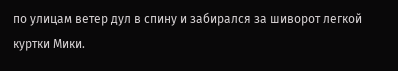по улицам ветер дул в спину и забирался за шиворот легкой куртки Мики.